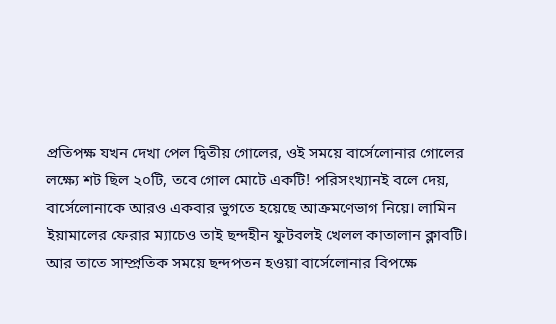প্রতিপক্ষ যখন দেখা পেল দ্বিতীয় গোলের, ওই সময়ে বার্সেলোনার গোলের লক্ষ্যে শট ছিল ২০টি, তবে গোল মোটে একটি! পরিসংখ্যানই বলে দেয়, বার্সেলোনাকে আরও একবার ভুগতে হয়েছে আক্রমণেভাগ নিয়ে। লামিন ইয়ামালের ফেরার ম্যাচেও তাই ছন্দহীন ফুটবলই খেলল কাতালান ক্লাবটি। আর তাতে সাম্প্রতিক সময়ে ছন্দপতন হওয়া বার্সেলোনার বিপক্ষে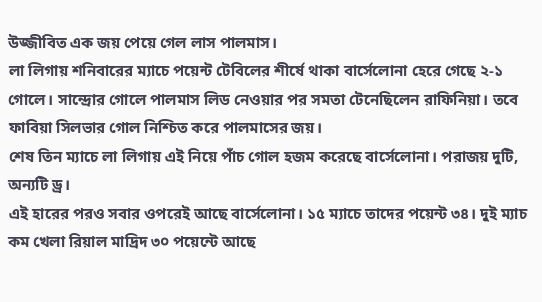উজ্জীবিত এক জয় পেয়ে গেল লাস পালমাস।
লা লিগায় শনিবারের ম্যাচে পয়েন্ট টেবিলের শীর্ষে থাকা বার্সেলোনা হেরে গেছে ২-১ গোলে। সান্দ্রোর গোলে পালমাস লিড নেওয়ার পর সমতা টেনেছিলেন রাফিনিয়া। তবে ফাবিয়া সিলভার গোল নিশ্চিত করে পালমাসের জয়।
শেষ তিন ম্যাচে লা লিগায় এই নিয়ে পাঁচ গোল হজম করেছে বার্সেলোনা। পরাজয় দুটি, অন্যটি ড্র।
এই হারের পরও সবার ওপরেই আছে বার্সেলোনা। ১৫ ম্যাচে তাদের পয়েন্ট ৩৪। দুই ম্যাচ কম খেলা রিয়াল মাদ্রিদ ৩০ পয়েন্টে আছে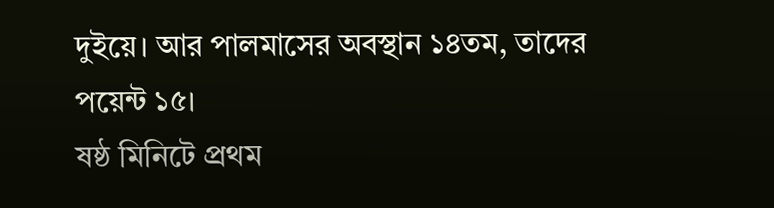দুইয়ে। আর পালমাসের অবস্থান ১৪তম, তাদের পয়েন্ট ১৫।
ষষ্ঠ মিনিটে প্রথম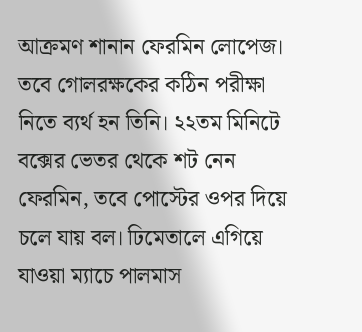আক্রমণ শানান ফেরমিন লোপেজ। তবে গোলরক্ষকের কঠিন পরীক্ষা নিতে ব্যর্থ হন তিনি। ২২তম মিনিটে বক্সের ভেতর থেকে শট নেন ফেরমিন, তবে পোস্টের ওপর দিয়ে চলে যায় বল। ঢিমেতালে এগিয়ে যাওয়া ম্যাচে পালমাস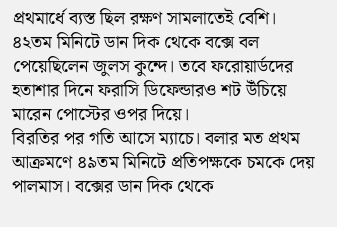প্রথমার্ধে ব্যস্ত ছিল রক্ষণ সামলাতেই বেশি।
৪২তম মিনিটে ডান দিক থেকে বক্সে বল পেয়েছিলেন জুলস কুন্দে। তবে ফরোয়ার্ডদের হতাশার দিনে ফরাসি ডিফেন্ডারও শট উঁচিয়ে মারেন পোস্টের ওপর দিয়ে।
বিরতির পর গতি আসে ম্যাচে। বলার মত প্রথম আক্রমণে ৪৯তম মিনিটে প্রতিপক্ষকে চমকে দেয় পালমাস। বক্সের ডান দিক থেকে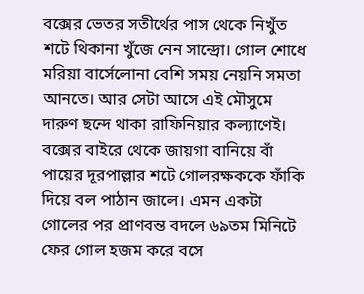বক্সের ভেতর সতীর্থের পাস থেকে নিখুঁত শটে থিকানা খুঁজে নেন সান্দ্রো। গোল শোধে মরিয়া বার্সেলোনা বেশি সময় নেয়নি সমতা আনতে। আর সেটা আসে এই মৌসুমে দারুণ ছন্দে থাকা রাফিনিয়ার কল্যাণেই।
বক্সের বাইরে থেকে জায়গা বানিয়ে বাঁ পায়ের দূরপাল্লার শটে গোলরক্ষককে ফাঁকি দিয়ে বল পাঠান জালে। এমন একটা গোলের পর প্রাণবন্ত বদলে ৬৯তম মিনিটে ফের গোল হজম করে বসে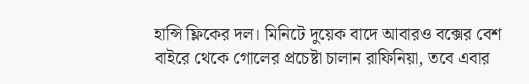হান্সি ফ্লিকের দল। মিনিটে দুয়েক বাদে আবারও বক্সের বেশ বাইরে থেকে গোলের প্রচেষ্টা চালান রাফিনিয়া, তবে এবার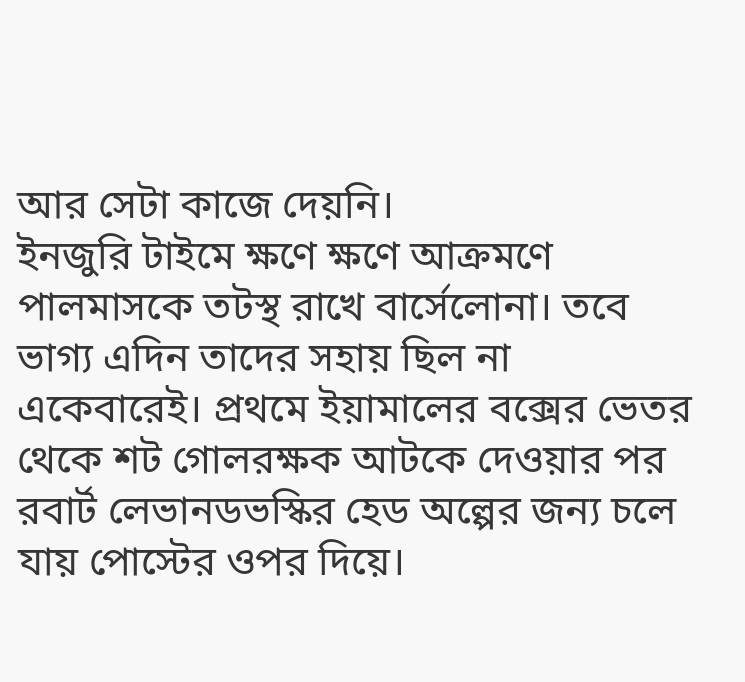আর সেটা কাজে দেয়নি।
ইনজুরি টাইমে ক্ষণে ক্ষণে আক্রমণে পালমাসকে তটস্থ রাখে বার্সেলোনা। তবে ভাগ্য এদিন তাদের সহায় ছিল না একেবারেই। প্রথমে ইয়ামালের বক্সের ভেতর থেকে শট গোলরক্ষক আটকে দেওয়ার পর রবার্ট লেভানডভস্কির হেড অল্পের জন্য চলে যায় পোস্টের ওপর দিয়ে।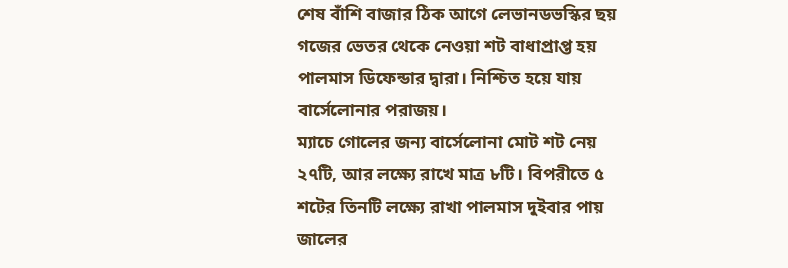শেষ বাঁশি বাজার ঠিক আগে লেভানডভস্কির ছয় গজের ভেতর থেকে নেওয়া শট বাধাপ্রাপ্ত হয় পালমাস ডিফেন্ডার দ্বারা। নিশ্চিত হয়ে যায় বার্সেলোনার পরাজয়।
ম্যাচে গোলের জন্য বার্সেলোনা মোট শট নেয় ২৭টি, আর লক্ষ্যে রাখে মাত্র ৮টি। বিপরীতে ৫ শটের তিনটি লক্ষ্যে রাখা পালমাস দুইবার পায় জালের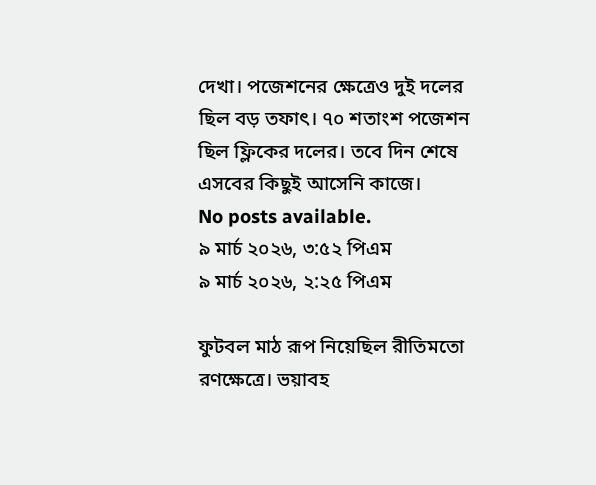দেখা। পজেশনের ক্ষেত্রেও দুই দলের ছিল বড় তফাৎ। ৭০ শতাংশ পজেশন ছিল ফ্লিকের দলের। তবে দিন শেষে এসবের কিছুই আসেনি কাজে।
No posts available.
৯ মার্চ ২০২৬, ৩:৫২ পিএম
৯ মার্চ ২০২৬, ২:২৫ পিএম

ফুটবল মাঠ রূপ নিয়েছিল রীতিমতো রণক্ষেত্রে। ভয়াবহ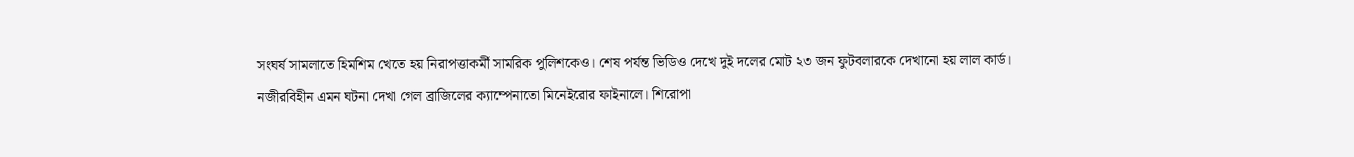সংঘর্ষ সামলাতে হিমশিম খেতে হয় নিরাপত্তাকর্মী সামরিক পুলিশকেও। শেষ পর্যন্ত ভিডিও দেখে দুই দলের মোট ২৩ জন ফুটবলারকে দেখানো হয় লাল কার্ড।
নজীরবিহীন এমন ঘটনা দেখা গেল ব্রাজিলের ক্যাম্পেনাতো মিনেইরোর ফাইনালে। শিরোপা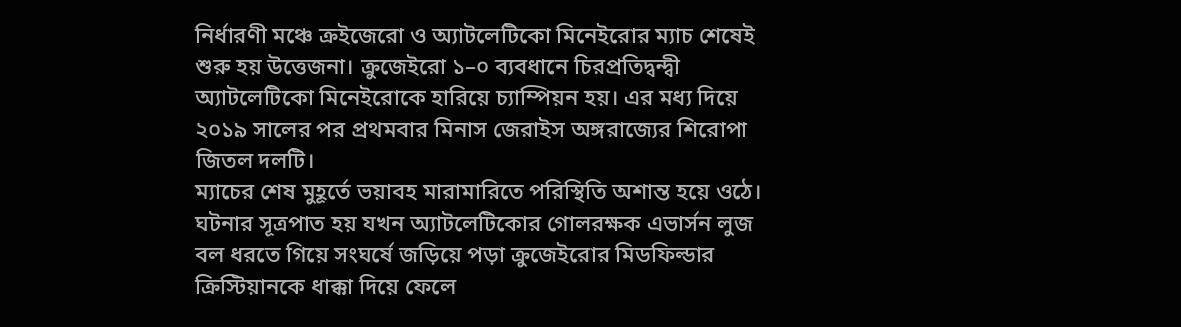নির্ধারণী মঞ্চে ক্রইজেরো ও অ্যাটলেটিকো মিনেইরোর ম্যাচ শেষেই শুরু হয় উত্তেজনা। ক্রুজেইরো ১–০ ব্যবধানে চিরপ্রতিদ্বন্দ্বী অ্যাটলেটিকো মিনেইরোকে হারিয়ে চ্যাম্পিয়ন হয়। এর মধ্য দিয়ে ২০১৯ সালের পর প্রথমবার মিনাস জেরাইস অঙ্গরাজ্যের শিরোপা জিতল দলটি।
ম্যাচের শেষ মুহূর্তে ভয়াবহ মারামারিতে পরিস্থিতি অশান্ত হয়ে ওঠে। ঘটনার সূত্রপাত হয় যখন অ্যাটলেটিকোর গোলরক্ষক এভার্সন লুজ বল ধরতে গিয়ে সংঘর্ষে জড়িয়ে পড়া ক্রুজেইরোর মিডফিল্ডার ক্রিস্টিয়ানকে ধাক্কা দিয়ে ফেলে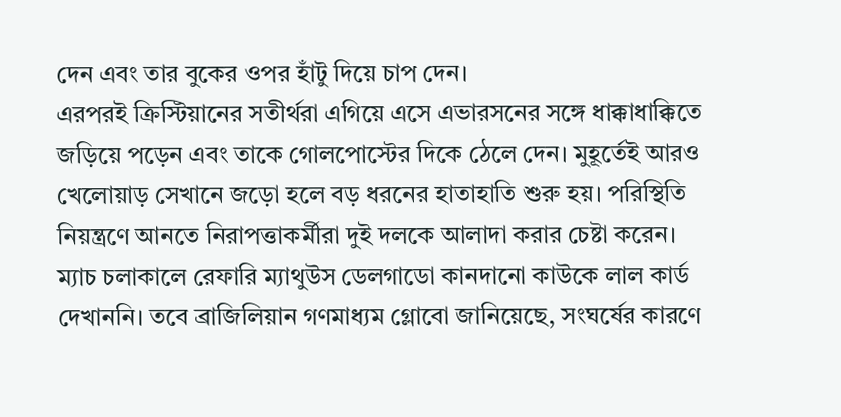দেন এবং তার বুকের ওপর হাঁটু দিয়ে চাপ দেন।
এরপরই ক্রিস্টিয়ানের সতীর্থরা এগিয়ে এসে এভারসনের সঙ্গে ধাক্কাধাক্কিতে জড়িয়ে পড়েন এবং তাকে গোলপোস্টের দিকে ঠেলে দেন। মুহূর্তেই আরও খেলোয়াড় সেখানে জড়ো হলে বড় ধরনের হাতাহাতি শুরু হয়। পরিস্থিতি নিয়ন্ত্রণে আনতে নিরাপত্তাকর্মীরা দুই দলকে আলাদা করার চেষ্টা করেন।
ম্যাচ চলাকালে রেফারি ম্যাথুউস ডেলগাডো কানদানো কাউকে লাল কার্ড দেখাননি। তবে ব্রাজিলিয়ান গণমাধ্যম গ্লোবো জানিয়েছে, সংঘর্ষের কারণে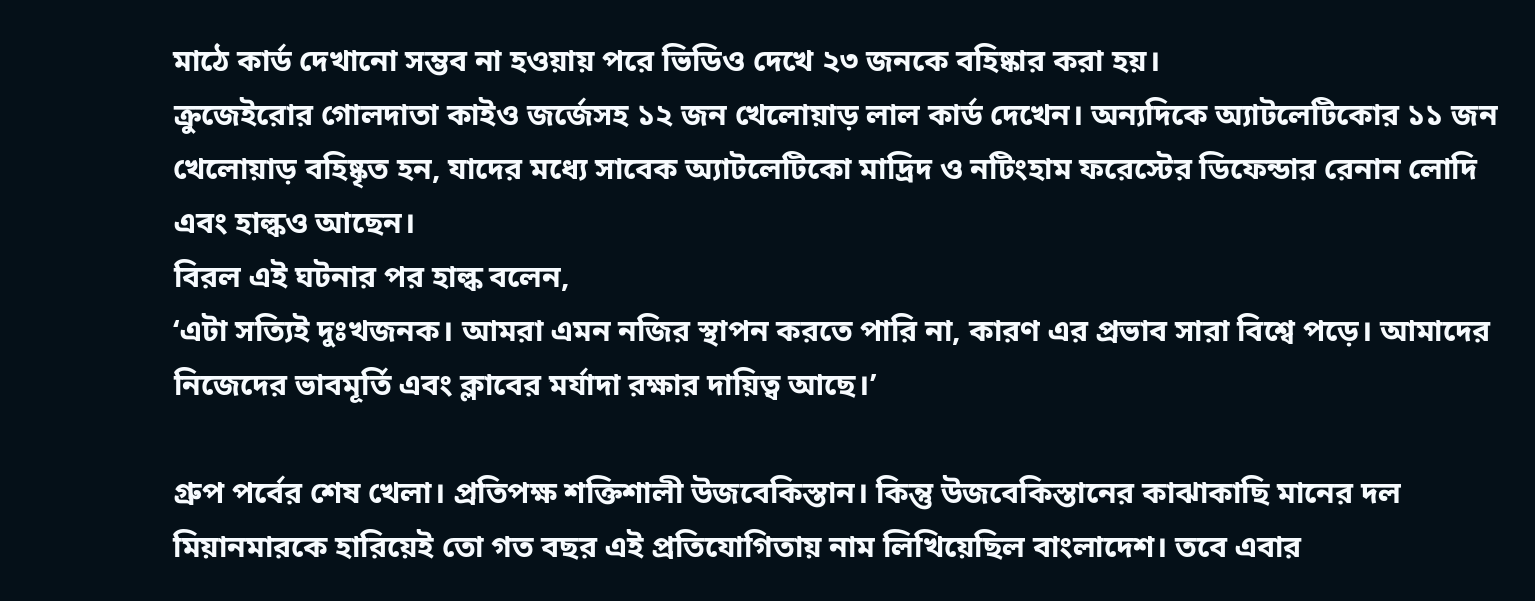মাঠে কার্ড দেখানো সম্ভব না হওয়ায় পরে ভিডিও দেখে ২৩ জনকে বহিষ্কার করা হয়।
ক্রুজেইরোর গোলদাতা কাইও জর্জেসহ ১২ জন খেলোয়াড় লাল কার্ড দেখেন। অন্যদিকে অ্যাটলেটিকোর ১১ জন খেলোয়াড় বহিষ্কৃত হন, যাদের মধ্যে সাবেক অ্যাটলেটিকো মাদ্রিদ ও নটিংহাম ফরেস্টের ডিফেন্ডার রেনান লোদি এবং হাল্কও আছেন।
বিরল এই ঘটনার পর হাল্ক বলেন,
‘এটা সত্যিই দুঃখজনক। আমরা এমন নজির স্থাপন করতে পারি না, কারণ এর প্রভাব সারা বিশ্বে পড়ে। আমাদের নিজেদের ভাবমূর্তি এবং ক্লাবের মর্যাদা রক্ষার দায়িত্ব আছে।’

গ্রুপ পর্বের শেষ খেলা। প্রতিপক্ষ শক্তিশালী উজবেকিস্তান। কিন্তু উজবেকিস্তানের কাঝাকাছি মানের দল মিয়ানমারকে হারিয়েই তো গত বছর এই প্রতিযোগিতায় নাম লিখিয়েছিল বাংলাদেশ। তবে এবার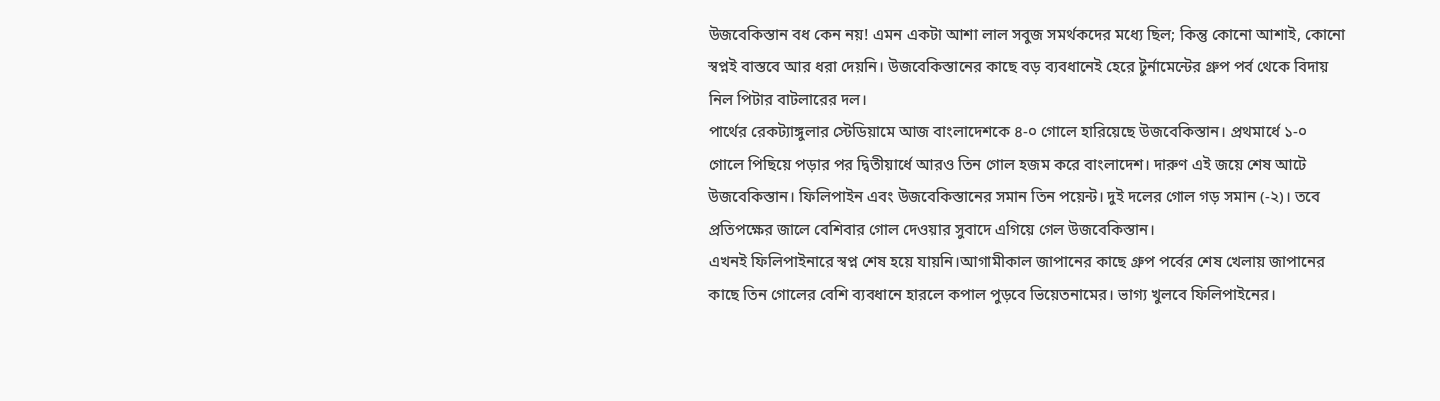উজবেকিস্তান বধ কেন নয়! এমন একটা আশা লাল সবুজ সমর্থকদের মধ্যে ছিল; কিন্তু কোনো আশাই, কোনো স্বপ্নই বাস্তবে আর ধরা দেয়নি। উজবেকিস্তানের কাছে বড় ব্যবধানেই হেরে টুর্নামেন্টের গ্রুপ পর্ব থেকে বিদায় নিল পিটার বাটলারের দল।
পার্থের রেকট্যাঙ্গুলার স্টেডিয়ামে আজ বাংলাদেশকে ৪-০ গোলে হারিয়েছে উজবেকিস্তান। প্রথমার্ধে ১-০ গোলে পিছিয়ে পড়ার পর দ্বিতীয়ার্ধে আরও তিন গোল হজম করে বাংলাদেশ। দারুণ এই জয়ে শেষ আটে উজবেকিস্তান। ফিলিপাইন এবং উজবেকিস্তানের সমান তিন পয়েন্ট। দুই দলের গোল গড় সমান (-২)। তবে প্রতিপক্ষের জালে বেশিবার গোল দেওয়ার সুবাদে এগিয়ে গেল উজবেকিস্তান।
এখনই ফিলিপাইনারে স্বপ্ন শেষ হয়ে যায়নি।আগামীকাল জাপানের কাছে গ্রুপ পর্বের শেষ খেলায় জাপানের কাছে তিন গোলের বেশি ব্যবধানে হারলে কপাল পুড়বে ভিয়েতনামের। ভাগ্য খুলবে ফিলিপাইনের।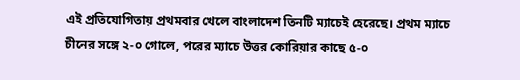এই প্রতিযোগিতায় প্রথমবার খেলে বাংলাদেশ তিনটি ম্যাচেই হেরেছে। প্রথম ম্যাচে চীনের সঙ্গে ২-০ গোলে, পরের ম্যাচে উত্তর কোরিয়ার কাছে ৫-০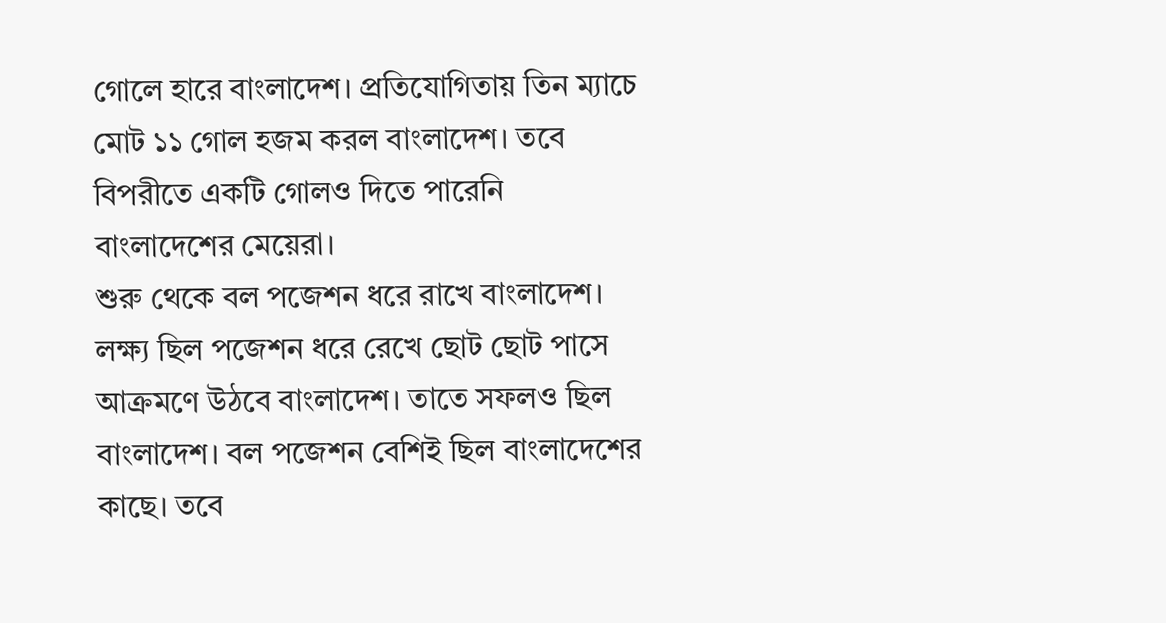গোলে হারে বাংলাদেশ। প্রতিযোগিতায় তিন ম্যাচে মোট ১১ গোল হজম করল বাংলাদেশ। তবে বিপরীতে একটি গোলও দিতে পারেনি বাংলাদেশের মেয়েরা।
শুরু থেকে বল পজেশন ধরে রাখে বাংলাদেশ। লক্ষ্য ছিল পজেশন ধরে রেখে ছোট ছোট পাসে আক্রমণে উঠবে বাংলাদেশ। তাতে সফলও ছিল বাংলাদেশ। বল পজেশন বেশিই ছিল বাংলাদেশের কাছে। তবে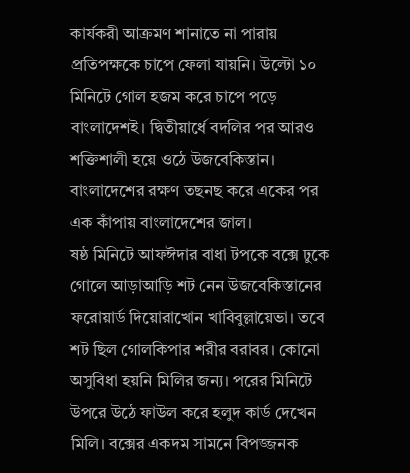কার্যকরী আক্রমণ শানাতে না পারায় প্রতিপক্ষকে চাপে ফেলা যায়নি। উল্টো ১০ মিনিটে গোল হজম করে চাপে পড়ে বাংলাদেশই। দ্বিতীয়ার্ধে বদলির পর আরও শক্তিশালী হয়ে ওঠে উজবেকিস্তান। বাংলাদেশের রক্ষণ তছনছ করে একের পর এক কাঁপায় বাংলাদেশের জাল।
ষষ্ঠ মিনিটে আফঈদার বাধা টপকে বক্সে ঢুকে গোলে আড়াআড়ি শট নেন উজবেকিস্তানের ফরোয়ার্ড দিয়োরাখোন খাবিবুল্লায়েভা। তবে শট ছিল গোলকিপার শরীর বরাবর। কোনো অসুবিধা হয়নি মিলির জন্য। পরের মিনিটে উপরে উঠে ফাউল করে হলুদ কার্ড দেখেন মিলি। বক্সের একদম সামনে বিপজ্জনক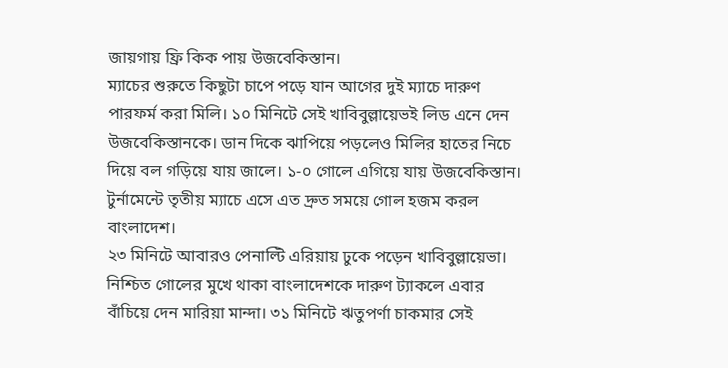জায়গায় ফ্রি কিক পায় উজবেকিস্তান।
ম্যাচের শুরুতে কিছুটা চাপে পড়ে যান আগের দুই ম্যাচে দারুণ পারফর্ম করা মিলি। ১০ মিনিটে সেই খাবিবুল্লায়েভই লিড এনে দেন উজবেকিস্তানকে। ডান দিকে ঝাপিয়ে পড়লেও মিলির হাতের নিচে দিয়ে বল গড়িয়ে যায় জালে। ১-০ গোলে এগিয়ে যায় উজবেকিস্তান। টুর্নামেন্টে তৃতীয় ম্যাচে এসে এত দ্রুত সময়ে গোল হজম করল বাংলাদেশ।
২৩ মিনিটে আবারও পেনাল্টি এরিয়ায় ঢুকে পড়েন খাবিবুল্লায়েভা। নিশ্চিত গোলের মুখে থাকা বাংলাদেশকে দারুণ ট্যাকলে এবার বাঁচিয়ে দেন মারিয়া মান্দা। ৩১ মিনিটে ঋতুপর্ণা চাকমার সেই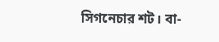সিগনেচার শট। বা-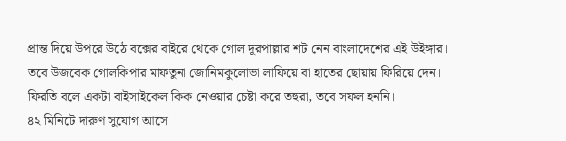প্রান্ত দিয়ে উপরে উঠে বক্সের বাইরে থেকে গোল দূরপাল্লার শট নেন বাংলাদেশের এই উইঙ্গার। তবে উজবেক গোলকিপার মাফতুনা জোনিমকুলোভা লাফিয়ে বা হাতের ছোয়ায় ফিরিয়ে দেন। ফিরতি বলে একটা বাইসাইকেল কিক নেওয়ার চেষ্টা করে তহুরা, তবে সফল হননি।
৪২ মিনিটে দারুণ সুযোগ আসে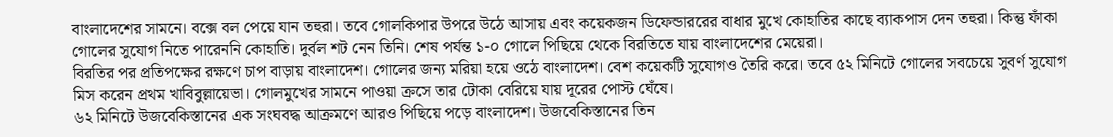বাংলাদেশের সামনে। বক্সে বল পেয়ে যান তহুরা। তবে গোলকিপার উপরে উঠে আসায় এবং কয়েকজন ডিফেন্ডাররের বাধার মুখে কোহাতির কাছে ব্যাকপাস দেন তহুরা। কিন্তু ফাঁকা গোলের সুযোগ নিতে পারেননি কোহাতি। দুর্বল শট নেন তিনি। শেষ পর্যন্ত ১-০ গোলে পিছিয়ে থেকে বিরতিতে যায় বাংলাদেশের মেয়েরা।
বিরতির পর প্রতিপক্ষের রক্ষণে চাপ বাড়ায় বাংলাদেশ। গোলের জন্য মরিয়া হয়ে ওঠে বাংলাদেশ। বেশ কয়েকটি সুযোগও তৈরি করে। তবে ৫২ মিনিটে গোলের সবচেয়ে সুবর্ণ সুযোগ মিস করেন প্রথম খাবিবুল্লায়েভা। গোলমুখের সামনে পাওয়া ক্রসে তার টোকা বেরিয়ে যায় দূরের পোস্ট ঘেঁষে।
৬২ মিনিটে উজবেকিস্তানের এক সংঘবদ্ধ আক্রমণে আরও পিছিয়ে পড়ে বাংলাদেশ। উজবেকিস্তানের তিন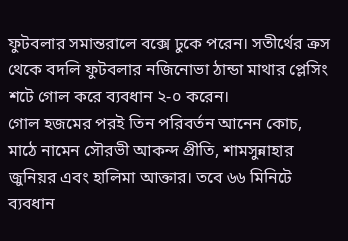ফুটবলার সমান্তরালে বক্সে ঢুকে পরেন। সতীর্থের ক্রস থেকে বদলি ফুটবলার নজিনোভা ঠান্ডা মাথার প্লেসিং শটে গোল করে ব্যবধান ২-০ করেন।
গোল হজমের পরই তিন পরিবর্তন আনেন কোচ, মাঠে নামেন সৌরভী আকন্দ প্রীতি, শামসুন্নাহার জুনিয়র এবং হালিমা আক্তার। তবে ৬৬ মিনিটে ব্যবধান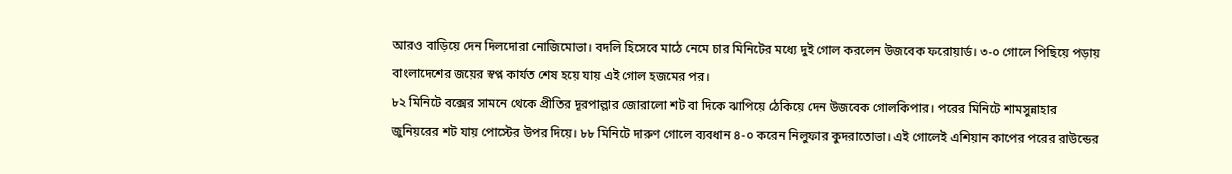আরও বাড়িয়ে দেন দিলদোরা নোজিমোভা। বদলি হিসেবে মাঠে নেমে চার মিনিটের মধ্যে দুই গোল করলেন উজবেক ফরোয়ার্ড। ৩-০ গোলে পিছিয়ে পড়ায় বাংলাদেশের জয়ের স্বপ্ন কার্যত শেষ হয়ে যায় এই গোল হজমের পর।
৮২ মিনিটে বক্সের সামনে থেকে প্রীতির দূরপাল্লার জোরালো শট বা দিকে ঝাপিয়ে ঠেকিয়ে দেন উজবেক গোলকিপার। পরের মিনিটে শামসুন্নাহার জুনিয়রের শট যায় পোস্টের উপর দিয়ে। ৮৮ মিনিটে দারুণ গোলে ব্যবধান ৪-০ করেন নিলুফার কুদরাতোভা। এই গোলেই এশিয়ান কাপের পরের রাউন্ডের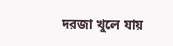দরজা খুলে যায়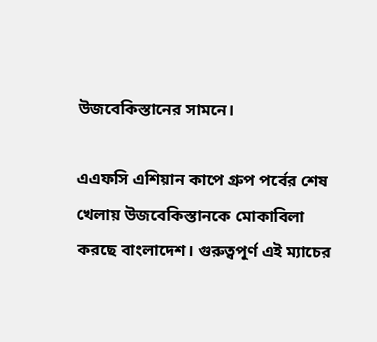উজবেকিস্তানের সামনে।

এএফসি এশিয়ান কাপে গ্রুপ পর্বের শেষ খেলায় উজবেকিস্তানকে মোকাবিলা করছে বাংলাদেশ। গুরুত্বপূর্ণ এই ম্যাচের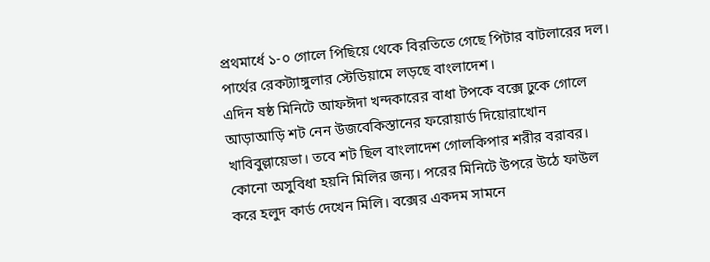প্রথমার্ধে ১-০ গোলে পিছিয়ে থেকে বিরতিতে গেছে পিটার বাটলারের দল। পার্থের রেকট্যাঙ্গুলার স্টেডিয়ামে লড়ছে বাংলাদেশ।
এদিন ষষ্ঠ মিনিটে আফঈদা খন্দকারের বাধা টপকে বক্সে ঢুকে গোলে আড়াআড়ি শট নেন উজবেকিস্তানের ফরোয়ার্ড দিয়োরাখোন খাবিবুল্লায়েভা। তবে শট ছিল বাংলাদেশ গোলকিপার শরীর বরাবর। কোনো অসুবিধা হয়নি মিলির জন্য। পরের মিনিটে উপরে উঠে ফাউল করে হলুদ কার্ড দেখেন মিলি। বক্সের একদম সামনে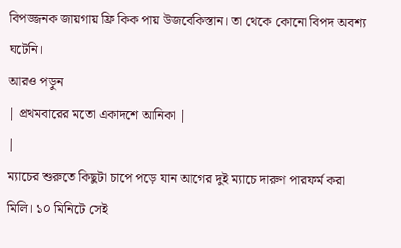বিপজ্জনক জায়গায় ফ্রি কিক পায় উজবেকিস্তান। তা থেকে কোনো বিপদ অবশ্য ঘটেনি।
আরও পড়ুন
| প্রথমবারের মতো একাদশে আনিকা |
|
ম্যাচের শুরুতে কিছুটা চাপে পড়ে যান আগের দুই ম্যাচে দারুণ পারফর্ম করা মিলি। ১০ মিনিটে সেই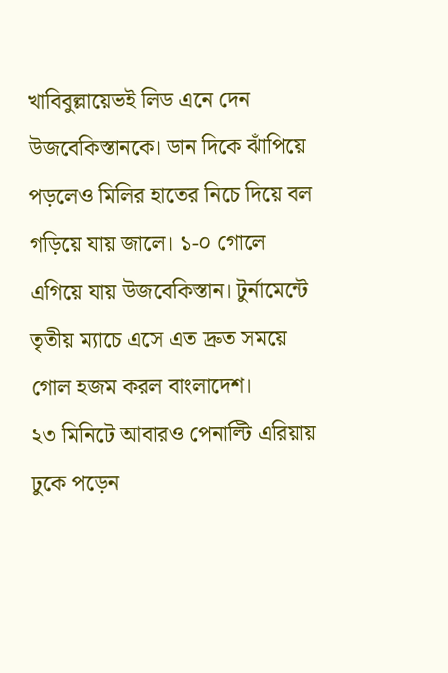খাবিবুল্লায়েভই লিড এনে দেন উজবেকিস্তানকে। ডান দিকে ঝাঁপিয়ে পড়লেও মিলির হাতের নিচে দিয়ে বল গড়িয়ে যায় জালে। ১-০ গোলে এগিয়ে যায় উজবেকিস্তান। টুর্নামেন্টে তৃতীয় ম্যাচে এসে এত দ্রুত সময়ে গোল হজম করল বাংলাদেশ।
২৩ মিনিটে আবারও পেনাল্টি এরিয়ায় ঢুকে পড়েন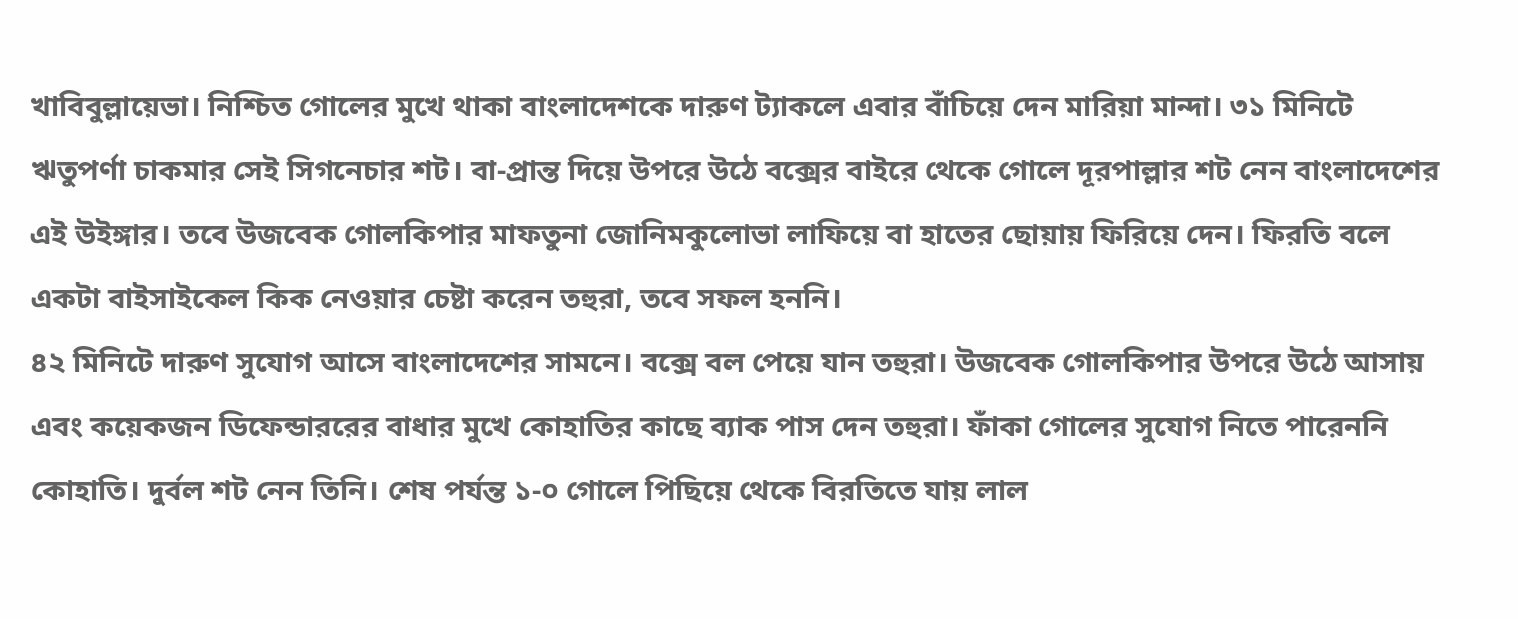খাবিবুল্লায়েভা। নিশ্চিত গোলের মুখে থাকা বাংলাদেশকে দারুণ ট্যাকলে এবার বাঁচিয়ে দেন মারিয়া মান্দা। ৩১ মিনিটে ঋতুপর্ণা চাকমার সেই সিগনেচার শট। বা-প্রান্ত দিয়ে উপরে উঠে বক্সের বাইরে থেকে গোলে দূরপাল্লার শট নেন বাংলাদেশের এই উইঙ্গার। তবে উজবেক গোলকিপার মাফতুনা জোনিমকুলোভা লাফিয়ে বা হাতের ছোয়ায় ফিরিয়ে দেন। ফিরতি বলে একটা বাইসাইকেল কিক নেওয়ার চেষ্টা করেন তহুরা, তবে সফল হননি।
৪২ মিনিটে দারুণ সুযোগ আসে বাংলাদেশের সামনে। বক্সে বল পেয়ে যান তহুরা। উজবেক গোলকিপার উপরে উঠে আসায় এবং কয়েকজন ডিফেন্ডাররের বাধার মুখে কোহাতির কাছে ব্যাক পাস দেন তহুরা। ফাঁকা গোলের সুযোগ নিতে পারেননি কোহাতি। দুর্বল শট নেন তিনি। শেষ পর্যন্ত ১-০ গোলে পিছিয়ে থেকে বিরতিতে যায় লাল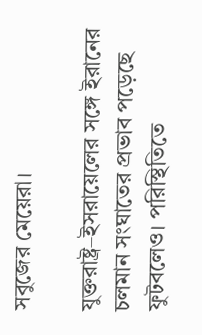সবুজের মেয়েরা।

যুক্তরাষ্ট্র–ইসরায়েলের সঙ্গে ইরানের চলমান সংঘাতের প্রভাব পড়েছে ফুটবলেও। পরিস্থিতিতে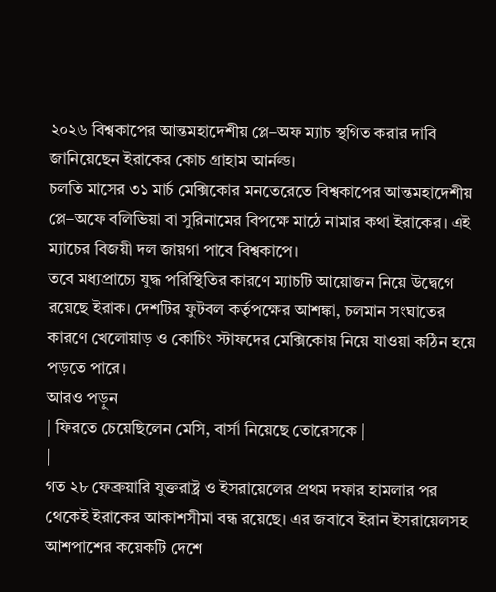২০২৬ বিশ্বকাপের আন্তমহাদেশীয় প্লে–অফ ম্যাচ স্থগিত করার দাবি জানিয়েছেন ইরাকের কোচ গ্রাহাম আর্নল্ড।
চলতি মাসের ৩১ মার্চ মেক্সিকোর মনতেরেতে বিশ্বকাপের আন্তমহাদেশীয় প্লে–অফে বলিভিয়া বা সুরিনামের বিপক্ষে মাঠে নামার কথা ইরাকের। এই ম্যাচের বিজয়ী দল জায়গা পাবে বিশ্বকাপে।
তবে মধ্যপ্রাচ্যে যুদ্ধ পরিস্থিতির কারণে ম্যাচটি আয়োজন নিয়ে উদ্বেগে রয়েছে ইরাক। দেশটির ফুটবল কর্তৃপক্ষের আশঙ্কা, চলমান সংঘাতের কারণে খেলোয়াড় ও কোচিং স্টাফদের মেক্সিকোয় নিয়ে যাওয়া কঠিন হয়ে পড়তে পারে।
আরও পড়ুন
| ফিরতে চেয়েছিলেন মেসি, বার্সা নিয়েছে তোরেসকে |
|
গত ২৮ ফেব্রুয়ারি যুক্তরাষ্ট্র ও ইসরায়েলের প্রথম দফার হামলার পর থেকেই ইরাকের আকাশসীমা বন্ধ রয়েছে। এর জবাবে ইরান ইসরায়েলসহ আশপাশের কয়েকটি দেশে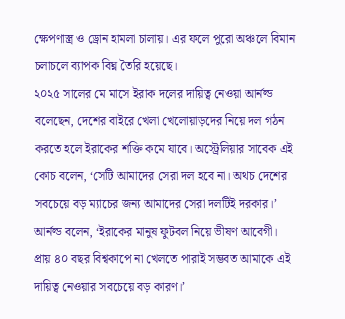ক্ষেপণাস্ত্র ও ড্রোন হামলা চালায়। এর ফলে পুরো অঞ্চলে বিমান চলাচলে ব্যাপক বিঘ্ন তৈরি হয়েছে।
২০২৫ সালের মে মাসে ইরাক দলের দায়িত্ব নেওয়া আর্নল্ড বলেছেন, দেশের বাইরে খেলা খেলোয়াড়দের নিয়ে দল গঠন করতে হলে ইরাকের শক্তি কমে যাবে। অস্ট্রেলিয়ার সাবেক এই কোচ বলেন, ‘সেটি আমাদের সেরা দল হবে না। অথচ দেশের সবচেয়ে বড় ম্যাচের জন্য আমাদের সেরা দলটিই দরকার।’
আর্নল্ড বলেন, ‘ইরাকের মানুষ ফুটবল নিয়ে ভীষণ আবেগী। প্রায় ৪০ বছর বিশ্বকাপে না খেলতে পারাই সম্ভবত আমাকে এই দায়িত্ব নেওয়ার সবচেয়ে বড় কারণ।’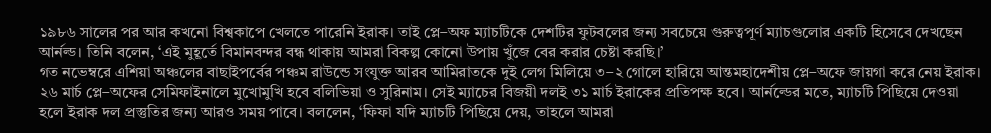১৯৮৬ সালের পর আর কখনো বিশ্বকাপে খেলতে পারেনি ইরাক। তাই প্লে–অফ ম্যাচটিকে দেশটির ফুটবলের জন্য সবচেয়ে গুরুত্বপূর্ণ ম্যাচগুলোর একটি হিসেবে দেখছেন আর্নল্ড। তিনি বলেন, ‘এই মুহূর্তে বিমানবন্দর বন্ধ থাকায় আমরা বিকল্প কোনো উপায় খুঁজে বের করার চেষ্টা করছি।’
গত নভেম্বরে এশিয়া অঞ্চলের বাছাইপর্বের পঞ্চম রাউন্ডে সংযুক্ত আরব আমিরাতকে দুই লেগ মিলিয়ে ৩–২ গোলে হারিয়ে আন্তমহাদেশীয় প্লে–অফে জায়গা করে নেয় ইরাক।
২৬ মার্চ প্লে–অফের সেমিফাইনালে মুখোমুখি হবে বলিভিয়া ও সুরিনাম। সেই ম্যাচের বিজয়ী দলই ৩১ মার্চ ইরাকের প্রতিপক্ষ হবে। আর্নল্ডের মতে, ম্যাচটি পিছিয়ে দেওয়া হলে ইরাক দল প্রস্তুতির জন্য আরও সময় পাবে। বললেন, ‘ফিফা যদি ম্যাচটি পিছিয়ে দেয়, তাহলে আমরা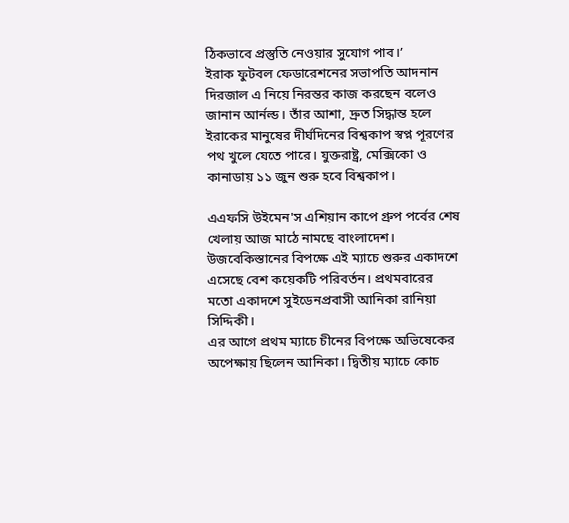ঠিকভাবে প্রস্তুতি নেওয়ার সুযোগ পাব।’
ইরাক ফুটবল ফেডারেশনের সভাপতি আদনান দিরজাল এ নিয়ে নিরন্তর কাজ করছেন বলেও জানান আর্নল্ড। তাঁর আশা, দ্রুত সিদ্ধান্ত হলে ইরাকের মানুষের দীর্ঘদিনের বিশ্বকাপ স্বপ্ন পূরণের পথ খুলে যেতে পারে। যুক্তরাষ্ট্র, মেক্সিকো ও কানাডায় ১১ জুন শুরু হবে বিশ্বকাপ।

এএফসি উইমেন'স এশিয়ান কাপে গ্রুপ পর্বের শেষ খেলায় আজ মাঠে নামছে বাংলাদেশ। উজবেকিস্তানের বিপক্ষে এই ম্যাচে শুরুর একাদশে এসেছে বেশ কয়েকটি পরিবর্তন। প্রথমবারের মতো একাদশে সুইডেনপ্রবাসী আনিকা রানিয়া সিদ্দিকী।
এর আগে প্রথম ম্যাচে চীনের বিপক্ষে অভিষেকের অপেক্ষায় ছিলেন আনিকা। দ্বিতীয় ম্যাচে কোচ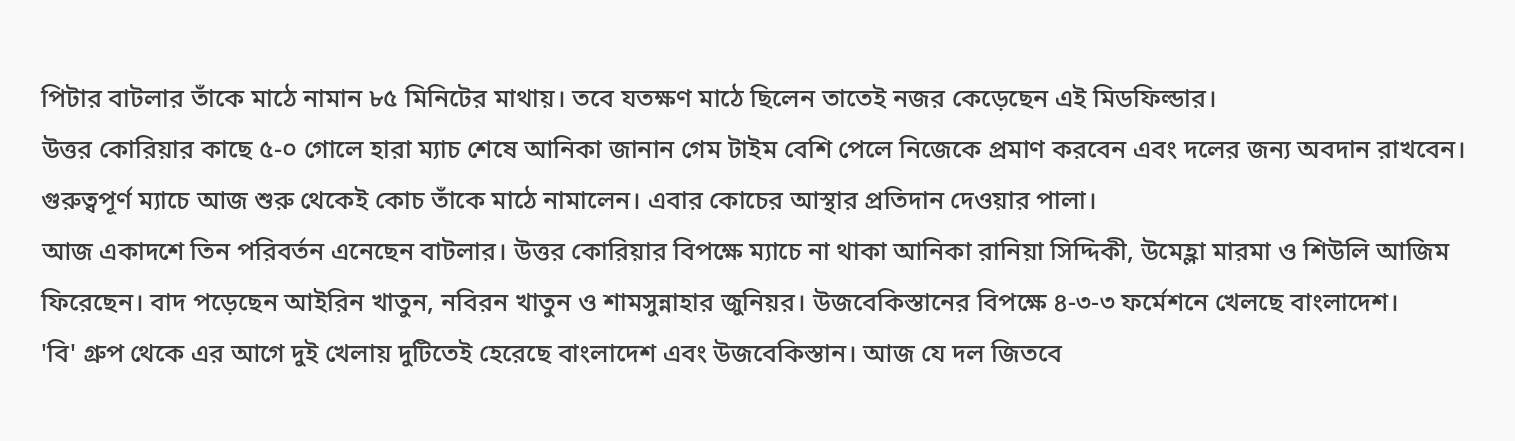পিটার বাটলার তাঁকে মাঠে নামান ৮৫ মিনিটের মাথায়। তবে যতক্ষণ মাঠে ছিলেন তাতেই নজর কেড়েছেন এই মিডফিল্ডার।
উত্তর কোরিয়ার কাছে ৫-০ গোলে হারা ম্যাচ শেষে আনিকা জানান গেম টাইম বেশি পেলে নিজেকে প্রমাণ করবেন এবং দলের জন্য অবদান রাখবেন। গুরুত্বপূর্ণ ম্যাচে আজ শুরু থেকেই কোচ তাঁকে মাঠে নামালেন। এবার কোচের আস্থার প্রতিদান দেওয়ার পালা।
আজ একাদশে তিন পরিবর্তন এনেছেন বাটলার। উত্তর কোরিয়ার বিপক্ষে ম্যাচে না থাকা আনিকা রানিয়া সিদ্দিকী, উমেহ্লা মারমা ও শিউলি আজিম ফিরেছেন। বাদ পড়েছেন আইরিন খাতুন, নবিরন খাতুন ও শামসুন্নাহার জুনিয়র। উজবেকিস্তানের বিপক্ষে ৪-৩-৩ ফর্মেশনে খেলছে বাংলাদেশ।
'বি' গ্রুপ থেকে এর আগে দুই খেলায় দুটিতেই হেরেছে বাংলাদেশ এবং উজবেকিস্তান। আজ যে দল জিতবে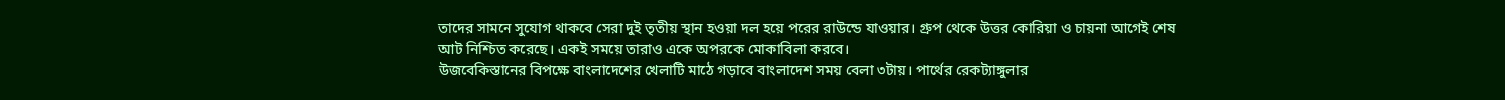তাদের সামনে সুযোগ থাকবে সেরা দুই তৃতীয় স্থান হওয়া দল হয়ে পরের রাউন্ডে যাওয়ার। গ্রুপ থেকে উত্তর কোরিয়া ও চায়না আগেই শেষ আট নিশ্চিত করেছে। একই সময়ে তারাও একে অপরকে মোকাবিলা করবে।
উজবেকিস্তানের বিপক্ষে বাংলাদেশের খেলাটি মাঠে গড়াবে বাংলাদেশ সময় বেলা ৩টায়। পার্থের রেকট্যাঙ্গুলার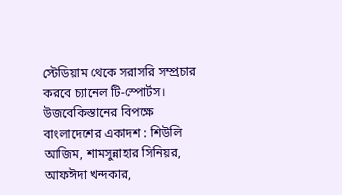স্টেডিয়াম থেকে সরাসরি সম্প্রচার করবে চ্যানেল টি-স্পোর্টস।
উজবেকিস্তানের বিপক্ষে বাংলাদেশের একাদশ : শিউলি আজিম, শামসুন্নাহার সিনিয়র, আফঈদা খন্দকার,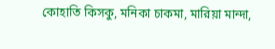কোহাতি কিসকু, মনিকা চাকমা, মারিয়া মান্দা,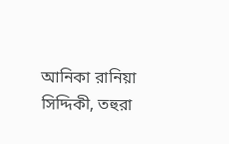আনিকা রানিয়া সিদ্দিকী, তহুরা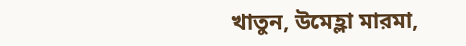খাতুন, উমেহ্লা মারমা,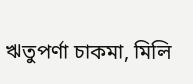ঋতুপর্ণা চাকমা, মিলি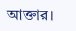আক্তার।